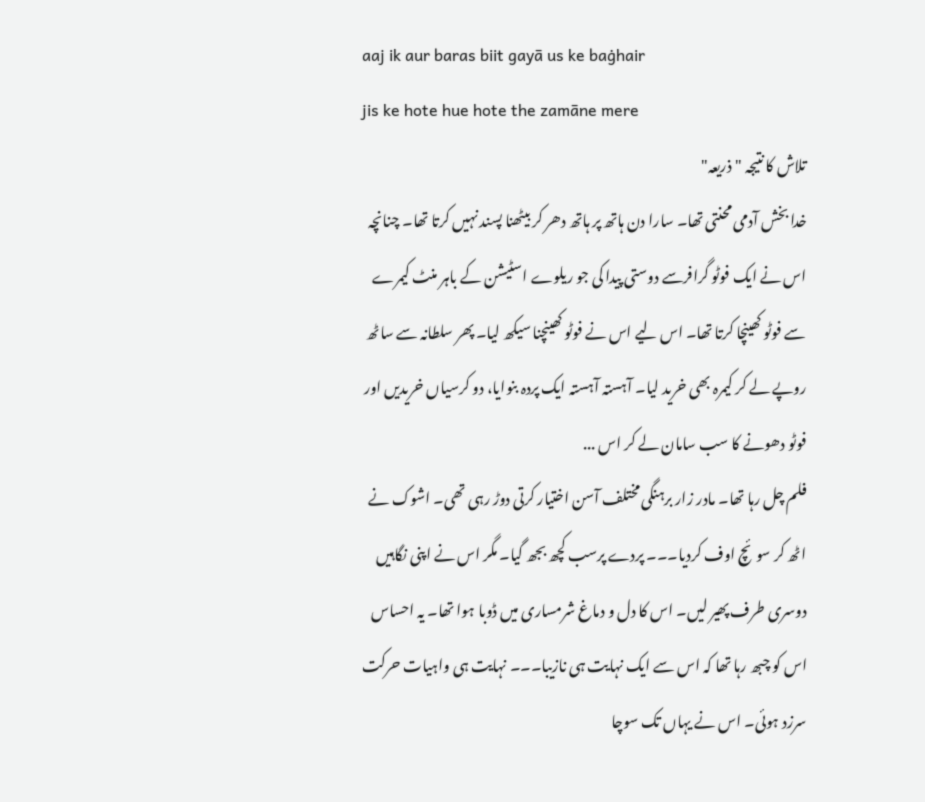aaj ik aur baras biit gayā us ke baġhair
jis ke hote hue hote the zamāne mere
تلاش کا نتیجہ "ذریعہ"
خدا بخش آدمی محنتی تھا۔ سارا دن ہاتھ پر ہاتھ دھر کر بیٹھنا پسند نہیں کرتا تھا۔ چنانچہ اس نے ایک فوٹو گرافرسے دوستی پیدا کی جو ریلوے اسٹیشن کے باہر منٹ کیمرے سے فوٹو کھینچا کرتا تھا۔ اس لیے اس نے فوٹو کھینچنا سیکھ لیا۔ پھر سلطانہ سے ساٹھ روپے لے کر کیمرہ بھی خرید لیا۔ آہستہ آہستہ ایک پردہ بنوایا، دو کرسیاں خریدیں اور فوٹو دھونے کا سب سامان لے کر اس ...
فلم چل رہا تھا۔ مادر زار برہنگی مختلف آسن اختیار کرتی دوڑ رہی تھی۔ اشوک نے اٹھ کر سوئچ اوف کردیا۔۔۔ پردے پرسب کچھ بجھ گیا۔ مگر اس نے اپنی نگاہیں دوسری طرف پھیر لیں۔ اس کا دل و دماغ شرمساری میں ڈوبا ہوا تھا۔ یہ احساس اس کو چبھ رہا تھا کہ اس سے ایک نہایت ہی نازیبا۔۔۔ نہایت ہی واہیات حرکت سرزد ہوئی۔ اس نے یہاں تک سوچا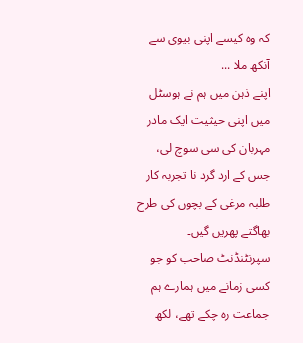کہ وہ کیسے اپنی بیوی سے آنکھ ملا ...
اپنے ذہن میں ہم نے ہوسٹل میں اپنی حیثیت ایک مادر مہربان کی سی سوچ لی، جس کے ارد گرد نا تجربہ کار طلبہ مرغی کے بچوں کی طرح بھاگتے پھریں گیں۔ سپرنٹنڈنٹ صاحب کو جو کسی زمانے میں ہمارے ہم جماعت رہ چکے تھے، لکھ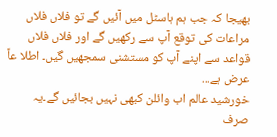بھیجا کہ جب ہم ہاسٹل میں آئیں گے تو فلاں فلاں مراعات کی توقع آپ سے رکھیں گے اور فلاں فلاں قواعد سے اپنے آپ کو مستشنی سمجھیں گیں۔ اطلا عاً عرض ہے...
خورشید عالم اب وائلن کبھی نہیں بجائیں گے۔یہ صرف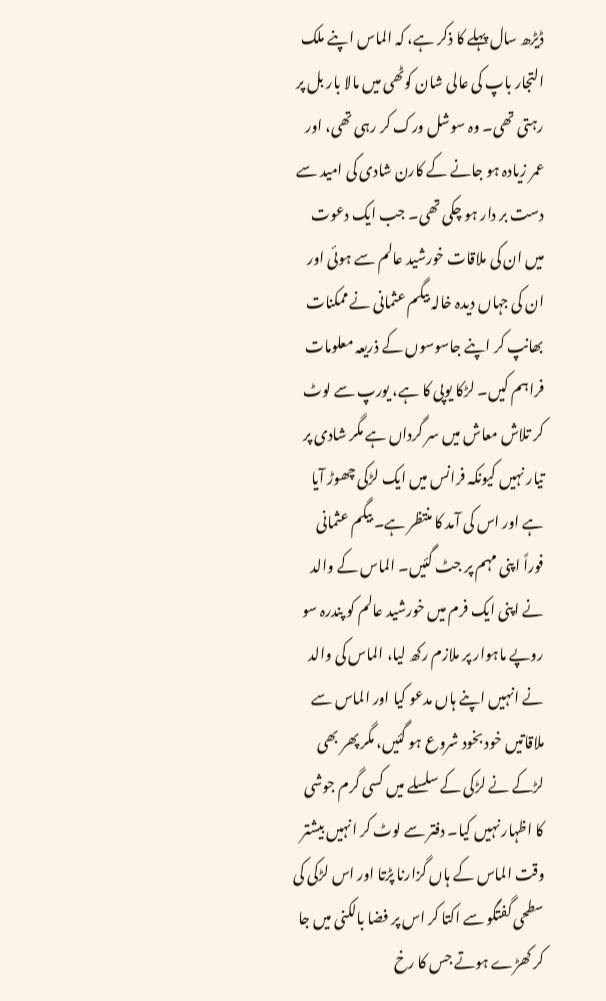ڈیڑھ سال پہلے کا ذکر ہے، کہ الماس اپنے ملک التجار باپ کی عالی شان کوٹھی میں مالا بار بل پر رہتی تھی۔ وہ سوشل ورک کر رہی تھی، اور عمر زیادہ ہو جانے کے کارن شادی کی امید سے دست بر دار ہو چکی تھی۔ جب ایک دعوت میں ان کی ملاقات خورشید عالم سے ہوئی اور ان کی جہاں دیدہ خالہ بیگم عثمانی نے ممکنات بھانپ کر اپنے جاسوسوں کے ذریعہ معلومات فراہم کیں۔ لڑکا یوپی کا ہے، یورپ سے لوٹ کر تلاش معاش میں سر گرداں ہے مگر شادی پر تیار نہیں کیونکہ فرانس میں ایک لڑکی چھوڑ آیا ہے اور اس کی آمد کا منتظر ہے۔ بیگم عثمانی فوراً اپنی مہم پر جٹ گئیں۔ الماس کے والد نے اپنی ایک فرم میں خورشید عالم کو پندرہ سو روپے ماہوار پر ملازم رکھ لیا، الماس کی والد نے انہیں اپنے ہاں مدعو کیا اور الماس سے ملاقاتیں خود بخود شروع ہو گئیں، مگر پھر بھی لڑکے نے لڑکی کے سلسلے میں کسی گرم جوشی کا اظہار نہیں کیا۔ دفتر سے لوٹ کر انہیں بیشتر وقت الماس کے ہاں گزارنا پڑتا اور اس لڑکی کی سطحی گفتگو سے اکتا کر اس پر فضا بالکنی میں جا کر کھڑے ہوتے جس کا رخ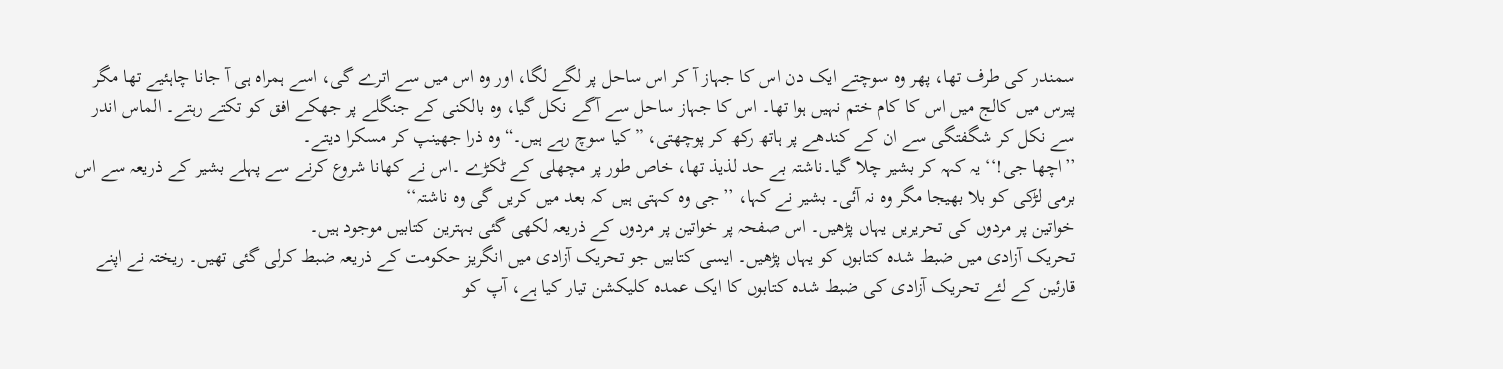سمندر کی طرف تھا، پھر وہ سوچتے ایک دن اس کا جہاز آ کر اس ساحل پر لگے لگا، اور وہ اس میں سے اترے گی، اسے ہمراہ ہی آ جانا چاہئیے تھا مگر پیرس میں کالج میں اس کا کام ختم نہیں ہوا تھا۔ اس کا جہاز ساحل سے آگے نکل گیا، وہ بالکنی کے جنگلے پر جھکے افق کو تکتے رہتے۔ الماس اندر سے نکل کر شگفتگی سے ان کے کندھے پر ہاتھ رکھ کر پوچھتی، ”کیا سوچ رہے ہیں۔“ وہ ذرا جھینپ کر مسکرا دیتے۔
’’اچھا جی!‘‘ یہ کہہ کر بشیر چلا گیا۔ناشتہ بے حد لذیذ تھا، خاص طور پر مچھلی کے ٹکڑے ۔اس نے کھانا شروع کرنے سے پہلے بشیر کے ذریعہ سے اس برمی لڑکی کو بلا بھیجا مگر وہ نہ آئی۔ بشیر نے کہا، ’’جی وہ کہتی ہیں کہ بعد میں کریں گی وہ ناشتہ‘‘
خواتین پر مردوں کی تحریریں یہاں پڑھیں۔ اس صفحہ پر خواتین پر مردوں کے ذریعہ لکھی گئی بہترین کتابیں موجود ہیں۔
تحریک آزادی میں ضبط شدہ کتابوں کو یہاں پڑھیں۔ ایسی کتابیں جو تحریک آزادی میں انگریز حکومت کے ذریعہ ضبط کرلی گئی تھیں۔ ریختہ نے اپنے قارئین کے لئے تحریک آزادی کی ضبط شدہ کتابوں کا ایک عمدہ کلیکشن تیار کیا ہے، آپ کو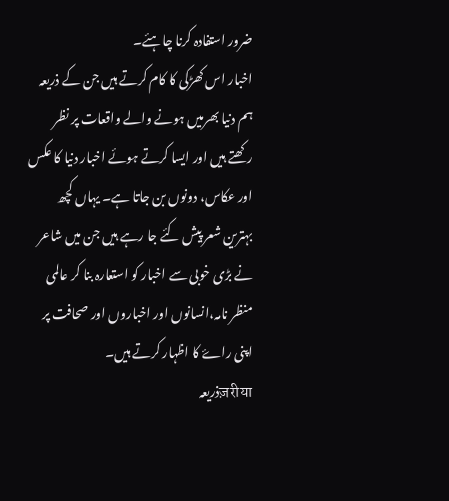ضرور استفادہ کرنا چاہئے۔
اخبار اس کھڑکی کا کام کرتے ہیں جن کے ذریعہ ہم دنیا بھرمیں ہونے والے واقعات پر نظر رکھتے ہیں اور ایسا کرتے ہوئے اخبار دنیا کا عکس اور عکاس، دونوں بن جاتا ہے۔ یہاں کچھ بہترین شعر پیش کئے جا رہے ہیں جن میں شاعر نے بڑی خوبی سے اخبار کو استعارہ بنا کر عالمی منظر نامہ،انسانوں اور اخباروں اور صحافت پر اپنی راۓ کا اظہار کرتے ہیں۔
ज़रीयाذریعہ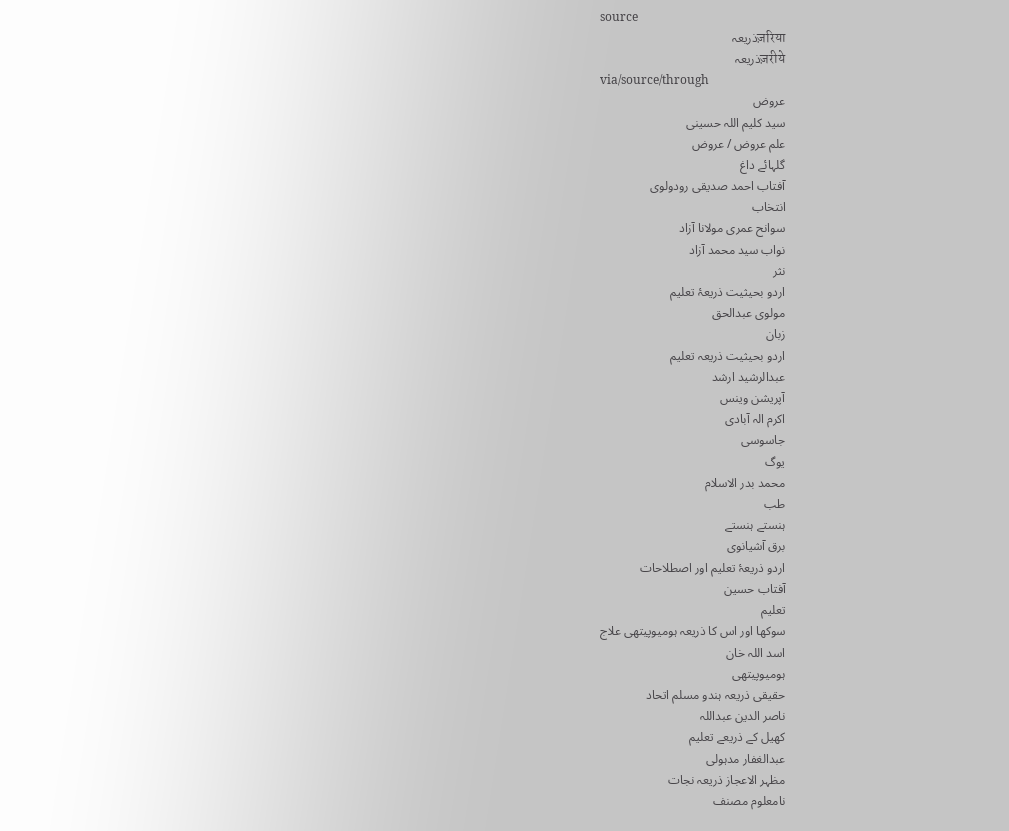source
ज़रियाذریعہ
ज़रीयेذریعہ
via/source/through
عروض
سید کلیم اللہ حسینی
علم عروض / عروض
گلہائے داغ
آفتاب احمد صدیقی رودولوی
انتخاب
سوانح عمری مولانا آزاد
نواب سید محمد آزاد
نثر
اردو بحیثیت ذریعۂ تعلیم
مولوی عبدالحق
زبان
اردو بحیثیت ذریعہ تعلیم
عبدالرشید ارشد
آپریشن وینس
اکرم الہ آبادی
جاسوسی
یوگ
محمد بدر الاسلام
طب
ہنستے ہنستے
برق آشیانوی
اردو ذریعۂ تعلیم اور اصطلاحات
آفتاب حسین
تعلیم
سوکھا اور اس کا ذریعہ ہومیوپیتھی علاج
اسد اللہ خان
ہومیوپیتھی
حقیقی ذریعہ ہندو مسلم اتحاد
ناصر الدین عبداللہ
کھیل کے ذریعے تعلیم
عبدالغفار مدہولی
مظہر الاعجاز ذریعہ نجات
نامعلوم مصنف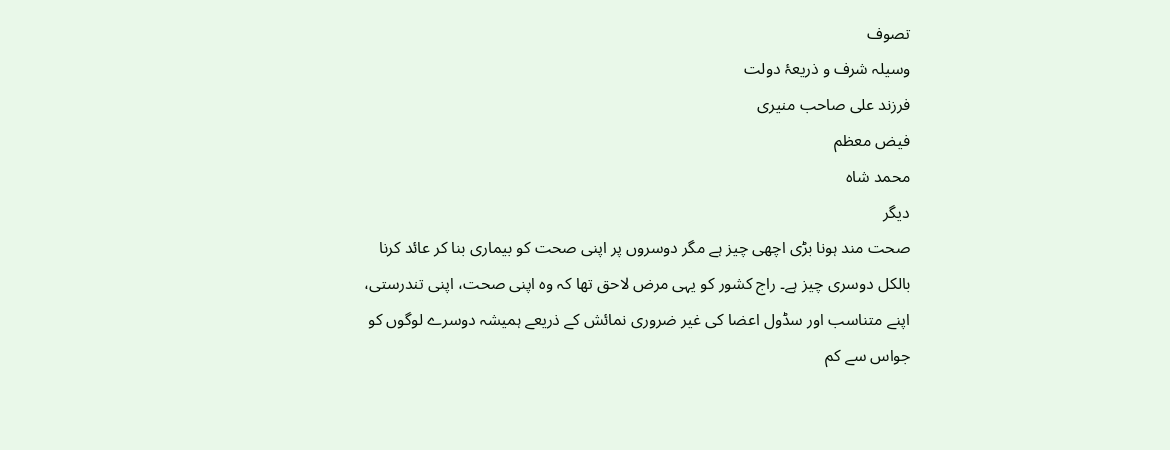تصوف
وسیلہ شرف و ذریعۂ دولت
فرزند علی صاحب منیری
فیض معظم
محمد شاہ
دیگر
صحت مند ہونا بڑی اچھی چیز ہے مگر دوسروں پر اپنی صحت کو بیماری بنا کر عائد کرنا بالکل دوسری چیز ہے۔ راج کشور کو یہی مرض لاحق تھا کہ وہ اپنی صحت، اپنی تندرستی، اپنے متناسب اور سڈول اعضا کی غیر ضروری نمائش کے ذریعے ہمیشہ دوسرے لوگوں کو جواس سے کم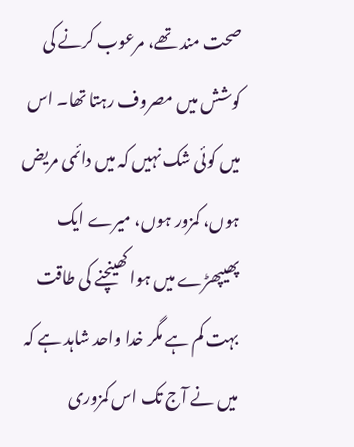صحت مند تھے، مرعوب کرنے کی کوشش میں مصروف رہتا تھا۔ اس میں کوئی شک نہیں کہ میں دائمی مریض ہوں، کمزور ہوں، میرے ایک پھیپھڑے میں ہوا کھینچنے کی طاقت بہت کم ہے مگر خدا واحد شاہد ہے کہ میں نے آج تک اس کمزوری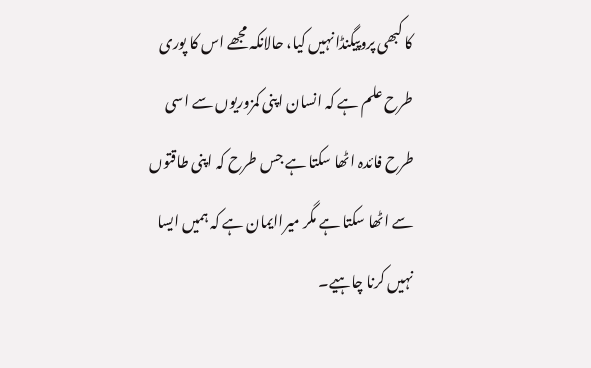کا کبھی پروپیگنڈا نہیں کیا، حالانکہ مجھے اس کا پوری طرح علم ہے کہ انسان اپنی کمزوریوں سے اسی طرح فائدہ اٹھا سکتا ہے جس طرح کہ اپنی طاقتوں سے اٹھا سکتا ہے مگر میراایمان ہے کہ ہمیں ایسا نہیں کرنا چاہیے۔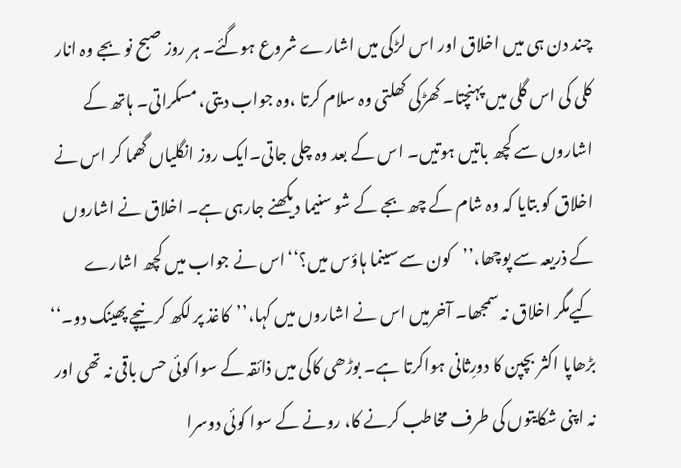چند دن ہی میں اخلاق اور اس لڑکی میں اشارے شروع ہوگئے۔ ہر روز صبح نو بجے وہ انار کلی کی اس گلی میں پہنچتا۔ کھڑکی کھلتی وہ سلام کرتا ،وہ جواب دیتی، مسکراتی۔ ہاتھ کے اشاروں سے کچھ باتیں ہوتیں۔ اس کے بعد وہ چلی جاتی۔ایک روز انگلیاں گھما کر اس نے اخلاق کو بتایا کہ وہ شام کے چھ بجے کے شو سنیما دیکھنے جارہی ہے۔ اخلاق نے اشاروں کے ذریعہ سے پوچھا،’’کون سے سینما ہاؤس میں؟‘‘اس نے جواب میں کچھ اشارے کیےمگر اخلاق نہ سمجھا۔ آخرمیں اس نے اشاروں میں کہا،’’کاغذ پر لکھ کر نیچے پھینک دو۔‘‘
بڑھاپا اکثر بچپن کا دورِثانی ہواکرتا ہے۔ بوڑھی کاکی میں ذائقہ کے سوا کوئی حس باقی نہ تھی اور نہ اپنی شکایتوں کی طرف مخاطب کرنے کا، رونے کے سوا کوئی دوسرا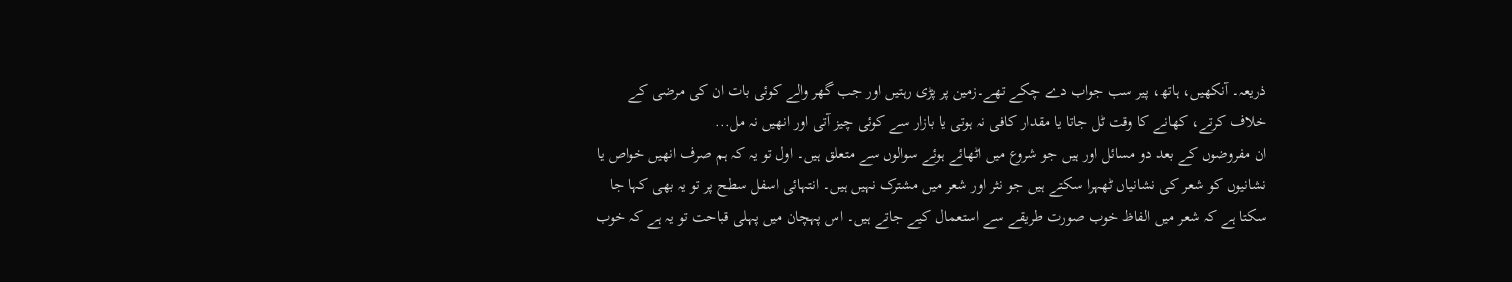ذریعہ۔ آنکھیں، ہاتھ، پیر سب جواب دے چکے تھے۔زمین پر پڑی رہتیں اور جب گھر والے کوئی بات ان کی مرضی کے خلاف کرتے، کھانے کا وقت ٹل جاتا یا مقدار کافی نہ ہوتی یا بازار سے کوئی چیز آتی اور انھیں نہ مل...
ان مفروضوں کے بعد دو مسائل اور ہیں جو شروع میں اٹھائے ہوئے سوالوں سے متعلق ہیں۔ اول تو یہ کہ ہم صرف انھیں خواص یا نشانیوں کو شعر کی نشانیاں ٹھہرا سکتے ہیں جو نثر اور شعر میں مشترک نہیں ہیں۔ انتہائی اسفل سطح پر تو یہ بھی کہا جا سکتا ہے کہ شعر میں الفاظ خوب صورت طریقے سے استعمال کیے جاتے ہیں۔ اس پہچان میں پہلی قباحت تو یہ ہے کہ خوب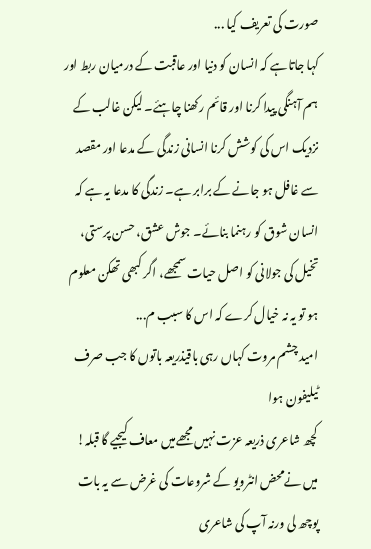صورت کی تعریف کیا ...
کہا جاتاہے کہ انسان کو دنیا اور عاقبت کے درمیان ربط اور ہم آہنگی پیدا کرنا اور قائم رکھنا چاہئے۔ لیکن غالب کے نزدیک اس کی کوشش کرنا انسانی زندگی کے مدعا اور مقصد سے غافل ہو جانے کے برابر ہے۔ زندگی کا مدعا یہ ہے کہ انسان شوق کو رہنما بنائے۔ جوش عشق، حسن پرستی، تخیل کی جولانی کو اصل حیات سمجھے، اگر کبھی تھکن معلوم ہو تو یہ نہ خیال کرے کہ اس کا سبب م...
امید چشم مروت کہاں رہی باقیذریعہ باتوں کا جب صرف ٹیلیفون ہوا
کچھ شاعری ذریعہ عزت نہیں مجھےمیں معاف کیجیے گا قبلہ! میں نےمحض انٹرویو کے شروعات کی غرض سے یہ بات پوچھ لی ورنہ آپ کی شاعری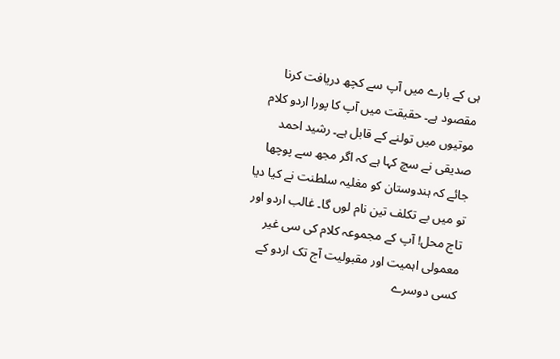ہی کے بارے میں آپ سے کچھ دریافت کرنا مقصود ہے۔ حقیقت میں آپ کا پورا اردو کلام موتیوں میں تولنے کے قابل ہے۔ رشید احمد صدیقی نے سچ کہا ہے کہ اگر مجھ سے پوچھا جائے کہ ہندوستان کو مغلیہ سلطنت نے کیا دیا تو میں بے تکلف تین نام لوں گا۔ غالب اردو اور تاج محل! آپ کے مجموعہ کلام کی سی غیر معمولی اہمیت اور مقبولیت آج تک اردو کے کسی دوسرے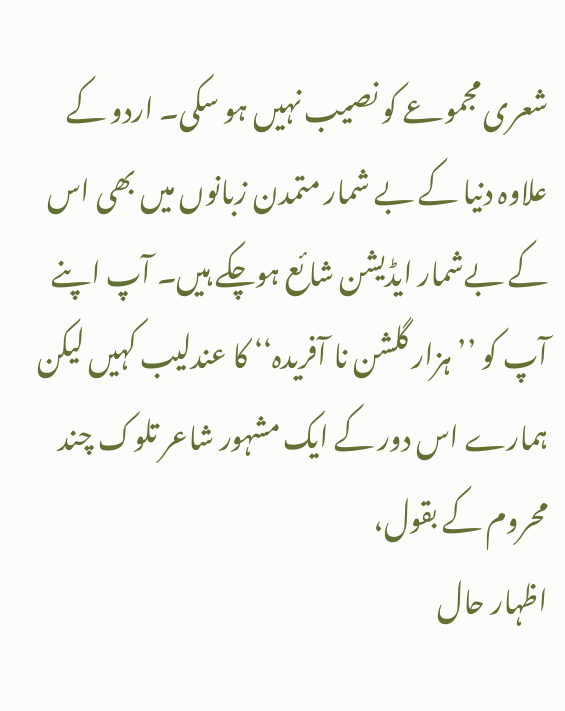شعری مجموعے کو نصیب نہیں ہو سکی۔ اردو کے علاوہ دنیا کے بے شمار متمدن زبانوں میں بھی اس کے بےشمار ایڈیشن شائع ہوچکے ہیں۔ آپ اپنے آپ کو ’’ہزار گلشن نا آفریدہ‘‘ کا عندلیب کہیں لیکن ہمارے اس دور کے ایک مشہور شاعر تلوک چند محروم کے بقول،
اظہار حال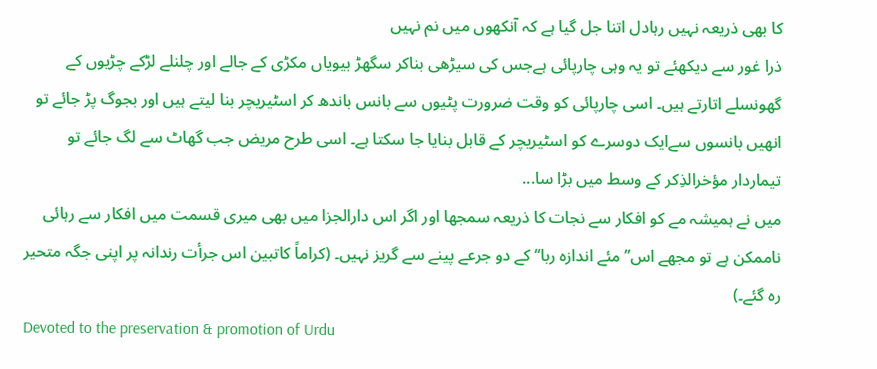کا بھی ذریعہ نہیں رہادل اتنا جل گیا ہے کہ آنکھوں میں نم نہیں
ذرا غور سے دیکھئے تو یہ وہی چارپائی ہےجس کی سیڑھی بناکر سگھڑ بیویاں مکڑی کے جالے اور چلنلے لڑکے چڑیوں کے گھونسلے اتارتے ہیں۔ اسی چارپائی کو وقت ضرورت پٹیوں سے بانس باندھ کر اسٹیریچر بنا لیتے ہیں اور بجوگ پڑ جائے تو انھیں بانسوں سےایک دوسرے کو اسٹیریچر کے قابل بنایا جا سکتا ہے۔ اسی طرح مریض جب گھاٹ سے لگ جائے تو تیماردار مؤخرالذِکر کے وسط میں بڑا سا...
میں نے ہمیشہ مے کو افکار سے نجات کا ذریعہ سمجھا اور اگر اس دارالجزا میں بھی میری قسمت میں افکار سے رہائی ناممکن ہے تو مجھے اس’’مئے اندازہ ربا‘‘ کے دو جرعے پینے سے گریز نہیں۔ (کراماً کاتبین اس جرأت رندانہ پر اپنی جگہ متحیر رہ گئے۔)
Devoted to the preservation & promotion of Urdu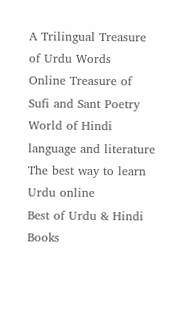A Trilingual Treasure of Urdu Words
Online Treasure of Sufi and Sant Poetry
World of Hindi language and literature
The best way to learn Urdu online
Best of Urdu & Hindi Books